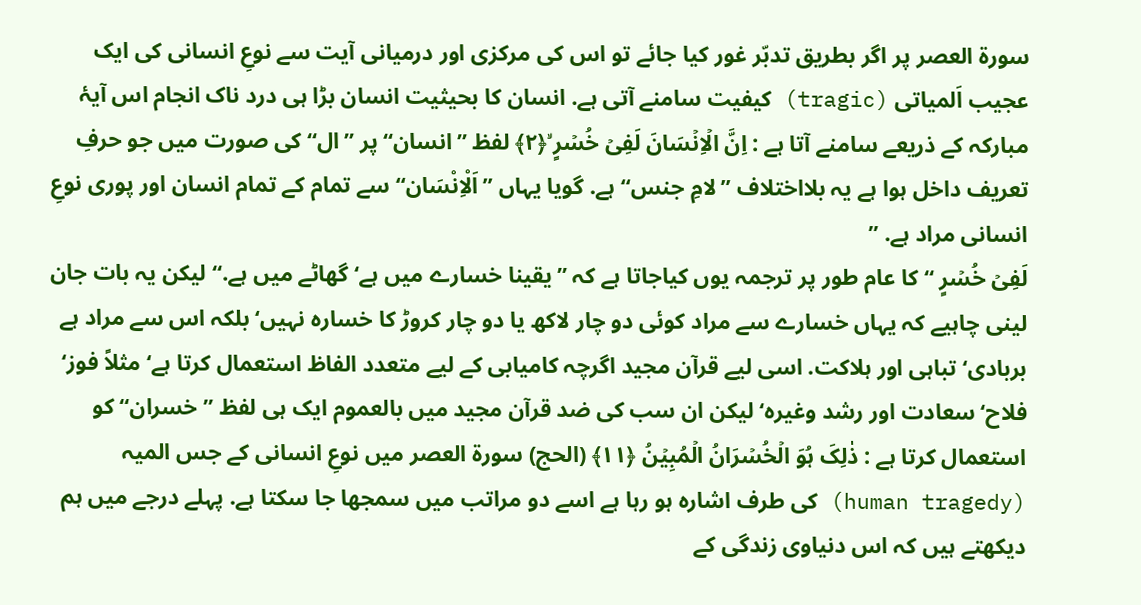سورۃ العصر پر اگر بطریق تدبّر غور کیا جائے تو اس کی مرکزی اور درمیانی آیت سے نوعِ انسانی کی ایک عجیب اَلمیاتی (tragic) کیفیت سامنے آتی ہے. انسان کا بحیثیت انسان بڑا ہی درد ناک انجام اس آیۂ مبارکہ کے ذریعے سامنے آتا ہے : اِنَّ الۡاِنۡسَانَ لَفِیۡ خُسۡرٍ ۙ﴿۲﴾ لفظ ’’انسان‘‘پر ’’ال‘‘ کی صورت میں جو حرفِ تعریف داخل ہوا ہے یہ بلااختلاف ’’لامِ جنس‘‘ ہے. گویا یہاں ’’اَلْاِنْسَان‘‘ سے تمام کے تمام انسان اور پوری نوعِ انسانی مراد ہے. ’’
لَفِیۡ خُسۡرٍ ‘‘ کا عام طور پر ترجمہ یوں کیاجاتا ہے کہ ’’یقینا خسارے میں ہے‘ گھاٹے میں ہے.‘‘ لیکن یہ بات جان لینی چاہیے کہ یہاں خسارے سے مراد کوئی دو چار لاکھ یا دو چار کروڑ کا خسارہ نہیں‘ بلکہ اس سے مراد ہے بربادی‘ تباہی اور ہلاکت. اسی لیے قرآن مجید اگرچہ کامیابی کے لیے متعدد الفاظ استعمال کرتا ہے‘ مثلاً فوز‘ فلاح‘ سعادت اور رشد وغیرہ‘ لیکن ان سب کی ضد قرآن مجید میں بالعموم ایک ہی لفظ ’’خسران‘‘ کو استعمال کرتا ہے : ذٰلِکَ ہُوَ الۡخُسۡرَانُ الۡمُبِیۡنُ ﴿۱۱﴾ (الحج) سورۃ العصر میں نوعِ انسانی کے جس المیہ (human tragedy) کی طرف اشارہ ہو رہا ہے اسے دو مراتب میں سمجھا جا سکتا ہے. پہلے درجے میں ہم دیکھتے ہیں کہ اس دنیاوی زندگی کے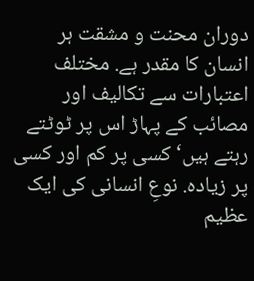دوران محنت و مشقت ہر انسان کا مقدر ہے. مختلف اعتبارات سے تکالیف اور مصائب کے پہاڑ اس پر ٹوٹتے رہتے ہیں‘ کسی پر کم اور کسی پر زیادہ. نوعِ انسانی کی ایک عظیم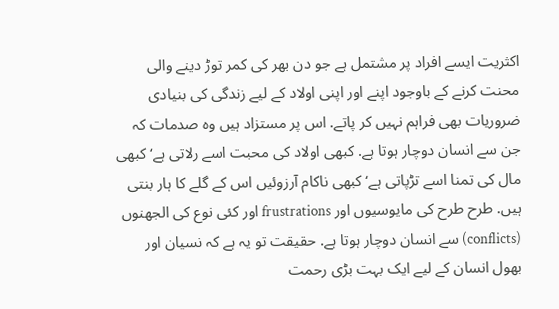اکثریت ایسے افراد پر مشتمل ہے جو دن بھر کی کمر توڑ دینے والی محنت کرنے کے باوجود اپنے اور اپنی اولاد کے لیے زندگی کی بنیادی ضروریات بھی فراہم نہیں کر پاتے. اس پر مستزاد ہیں وہ صدمات کہ جن سے انسان دوچار ہوتا ہے. کبھی اولاد کی محبت اسے رلاتی ہے‘ کبھی مال کی تمنا اسے تڑپاتی ہے‘ کبھی ناکام آرزوئیں اس کے گلے کا ہار بنتی ہیں. طرح طرح کی مایوسیوں اور frustrations اور کئی نوع کی الجھنوں (conflicts) سے انسان دوچار ہوتا ہے. حقیقت تو یہ ہے کہ نسیان اور بھول انسان کے لیے ایک بہت بڑی رحمت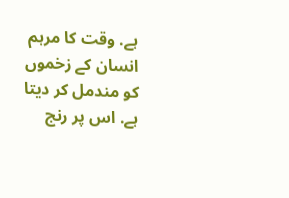ہے. وقت کا مرہم انسان کے زخموں کو مندمل کر دیتا ہے. اس پر رنج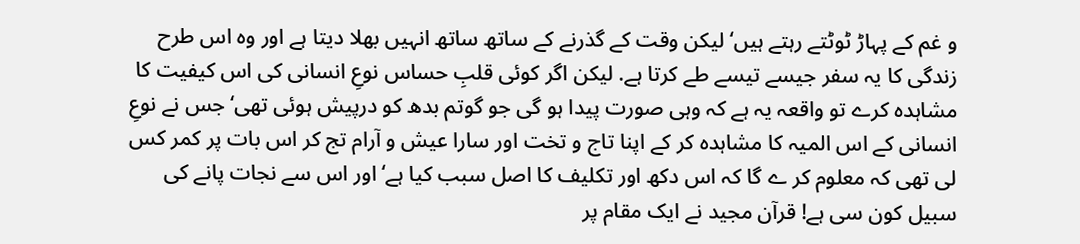و غم کے پہاڑ ٹوٹتے رہتے ہیں‘ لیکن وقت کے گذرنے کے ساتھ ساتھ انہیں بھلا دیتا ہے اور وہ اس طرح زندگی کا یہ سفر جیسے تیسے طے کرتا ہے. لیکن اگر کوئی قلبِ حساس نوعِ انسانی کی اس کیفیت کا مشاہدہ کرے تو واقعہ یہ ہے کہ وہی صورت پیدا ہو گی جو گوتم بدھ کو درپیش ہوئی تھی‘ جس نے نوعِ انسانی کے اس المیہ کا مشاہدہ کر کے اپنا تاج و تخت اور سارا عیش و آرام تج کر اس بات پر کمر کس لی تھی کہ معلوم کر ے گا کہ اس دکھ اور تکلیف کا اصل سبب کیا ہے‘ اور اس سے نجات پانے کی سبیل کون سی ہے! قرآن مجید نے ایک مقام پر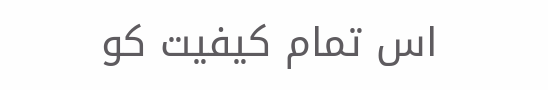اس تمام کیفیت کو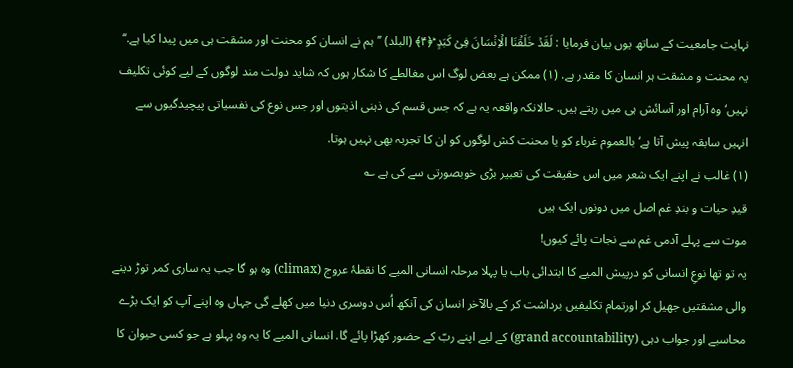نہایت جامعیت کے ساتھ یوں بیان فرمایا : لَقَدۡ خَلَقۡنَا الۡاِنۡسَانَ فِیۡ کَبَدٍ ؕ﴿۴﴾ (البلد) ’’ہم نے انسان کو محنت اور مشقت ہی میں پیدا کیا ہے.‘‘ یہ محنت و مشقت ہر انسان کا مقدر ہے. (۱) ممکن ہے بعض لوگ اس مغالطے کا شکار ہوں کہ شاید دولت مند لوگوں کے لیے کوئی تکلیف نہیں‘ وہ آرام اور آسائش ہی میں رہتے ہیں. حالانکہ واقعہ یہ ہے کہ جس قسم کی ذہنی اذیتوں اور جس نوع کی نفسیاتی پیچیدگیوں سے انہیں سابقہ پیش آتا ہے‘ بالعموم غرباء کو یا محنت کش لوگوں کو ان کا تجربہ بھی نہیں ہوتا.
(۱) غالب نے اپنے ایک شعر میں اس حقیقت کی تعبیر بڑی خوبصورتی سے کی ہے ؎
قیدِ حیات و بندِ غم اصل میں دونوں ایک ہیں
موت سے پہلے آدمی غم سے نجات پائے کیوں!
یہ تو تھا نوعِ انسانی کو درپیش المیے کا ابتدائی باب یا پہلا مرحلہ انسانی المیے کا نقطۂ عروج (climax) وہ ہو گا جب یہ ساری کمر توڑ دینے والی مشقتیں جھیل کر اورتمام تکلیفیں برداشت کر کے بالآخر انسان کی آنکھ اُس دوسری دنیا میں کھلے گی جہاں وہ اپنے آپ کو ایک بڑے محاسبے اور جواب دہی (grand accountability) کے لیے اپنے ربّ کے حضور کھڑا پائے گا. انسانی المیے کا یہ وہ پہلو ہے جو کسی حیوان کا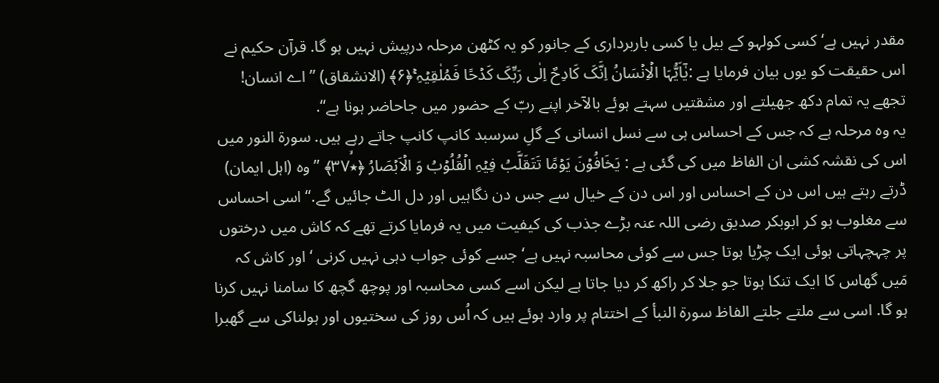مقدر نہیں ہے‘ کسی کولہو کے بیل یا کسی باربرداری کے جانور کو یہ کٹھن مرحلہ درپیش نہیں ہو گا. قرآن حکیم نے اس حقیقت کو یوں بیان فرمایا ہے :یٰۤاَیُّہَا الۡاِنۡسَانُ اِنَّکَ کَادِحٌ اِلٰی رَبِّکَ کَدۡحًا فَمُلٰقِیۡہِ ۚ﴿۶﴾ (الانشقاق) ’’ اے انسان! تجھے یہ تمام دکھ جھیلتے اور مشقتیں سہتے ہوئے بالآخر اپنے ربّ کے حضور میں جاحاضر ہونا ہے‘‘.
یہ وہ مرحلہ ہے کہ جس کے احساس ہی سے نسل انسانی کے گلِ سرسبد کانپ کانپ جاتے رہے ہیں. سورۃ النور میں اس کی نقشہ کشی ان الفاظ میں کی گئی ہے : یَخَافُوۡنَ یَوۡمًا تَتَقَلَّبُ فِیۡہِ الۡقُلُوۡبُ وَ الۡاَبۡصَارُ ﴿٭ۙ۳۷﴾ ’’ وہ (اہل ایمان) ڈرتے رہتے ہیں اس دن کے احساس اور اس دن کے خیال سے جس دن نگاہیں اور دل الٹ جائیں گے.‘‘ اسی احساس سے مغلوب ہو کر ابوبکر صدیق رضی اللہ عنہ بڑے جذب کی کیفیت میں یہ فرمایا کرتے تھے کہ کاش میں درختوں پر چہچہاتی ہوئی ایک چڑیا ہوتا جس سے کوئی محاسبہ نہیں ہے‘ جسے کوئی جواب دہی نہیں کرنی ‘اور کاش کہ مَیں گھاس کا ایک تنکا ہوتا جو جلا کر راکھ کر دیا جاتا ہے لیکن اسے کسی محاسبہ اور پوچھ گچھ کا سامنا نہیں کرنا ہو گا. اسی سے ملتے جلتے الفاظ سورۃ النبأ کے اختتام پر وارد ہوئے ہیں کہ اُس روز کی سختیوں اور ہولناکی سے گھبرا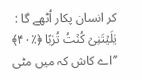کر انسان پکار اُٹھے گا : یٰلَیۡتَنِیۡ کُنۡتُ تُرٰبًا ﴿٪۴۰﴾ ’’اے کاش کہ میں مٹی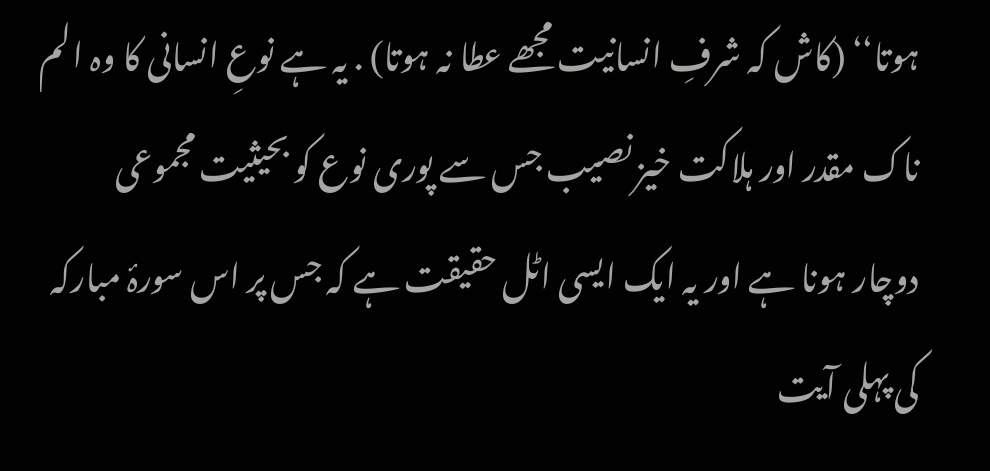ہوتا‘‘ (کاش کہ شرفِ انسانیت مجھے عطا نہ ہوتا) . یہ ہے نوعِ انسانی کا وہ الم ناک مقدر اور ہلاکت خیز نصیب جس سے پوری نوع کو بحیثیت مجموعی دوچار ہونا ہے اور یہ ایک ایسی اٹل حقیقت ہے کہ جس پر اس سورۂ مبارکہ کی پہلی آیت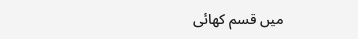میں قسم کھائی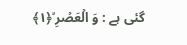گئی ہے : وَ الۡعَصۡرِ ۙ﴿۱﴾